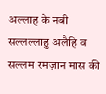अल्लाह के नबी सल्लल्लाहु अलैहि व सल्लम रमज़ान मास की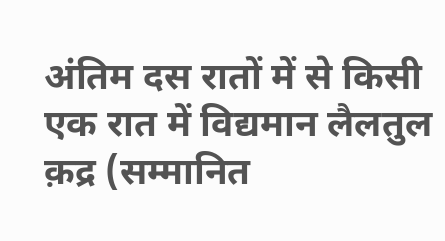अंतिम दस रातों में से किसी एक रात में विद्यमान लैलतुल क़द्र (सम्मानित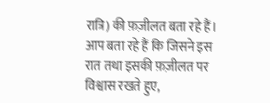रात्रि) की फ़ज़ीलत बता रहे हैं। आप बता रहे हैं कि जिसने इस रात तथा इसकी फ़ज़ीलत पर विश्वास रखते हुए,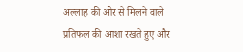अल्लाह की ओर से मिलने वाले प्रतिफल की आशा रखते हुए और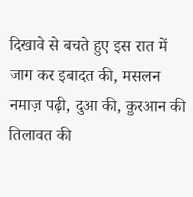दिखावे से बचते हुए इस रात में जाग कर इबादत की, मसलन नमाज़ पढ़ी, दुआ की, क़ुरआन की तिलावत की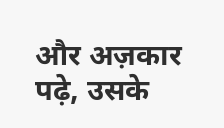और अज़कार पढ़े, उसके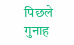पिछले गुनाह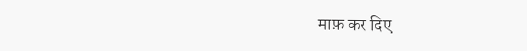माफ़ कर दिए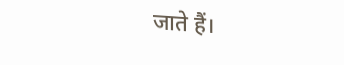जाते हैं।